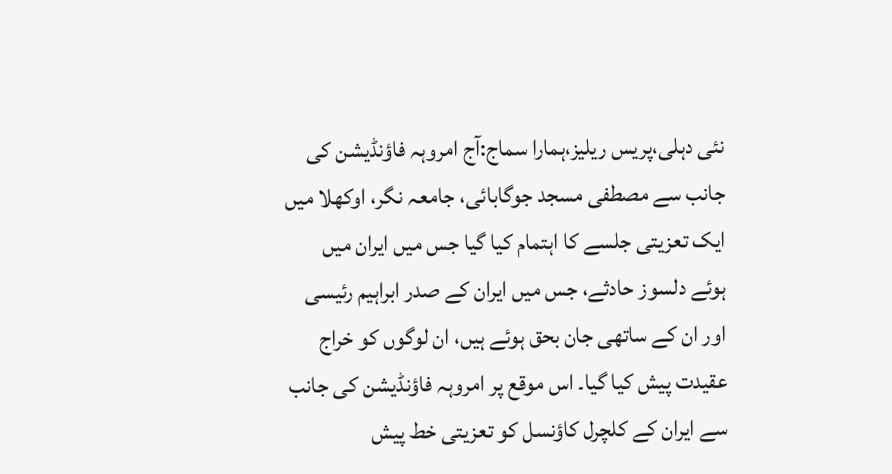نئی دہلی،پریس ریلیز،ہمارا سماج:آج امروہہ فاؤنڈیشن کی جانب سے مصطفی مسجد جوگابائی، جامعہ نگر، اوکھلا میں ایک تعزیتی جلسے کا اہتمام کیا گیا جس میں ایران میں ہوئے دلسوز حادثے، جس میں ایران کے صدر ابراہیم رئیسی اور ان کے ساتھی جان بحق ہوئے ہیں، ان لوگوں کو خراج عقیدت پیش کیا گیا۔ اس موقع پر امروہہ فاؤنڈیشن کی جانب سے ایران کے کلچرل کاؤنسل کو تعزیتی خط پیش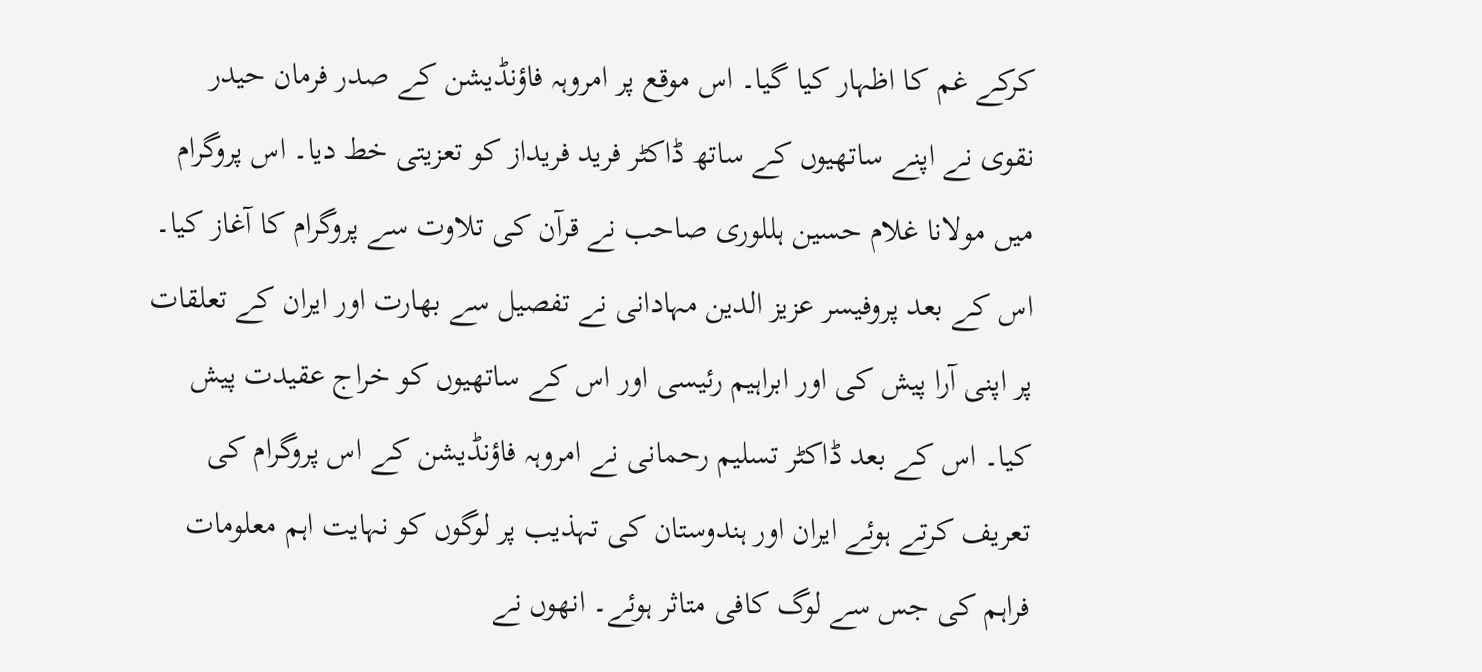کرکے غم کا اظہار کیا گیا۔ اس موقع پر امروہہ فاؤنڈیشن کے صدر فرمان حیدر نقوی نے اپنے ساتھیوں کے ساتھ ڈاکٹر فرید فریداز کو تعزیتی خط دیا۔ اس پروگرام میں مولانا غلام حسین ہللوری صاحب نے قرآن کی تلاوت سے پروگرام کا آغاز کیا۔ اس کے بعد پروفیسر عزیز الدین مہادانی نے تفصیل سے بھارت اور ایران کے تعلقات پر اپنی آرا پیش کی اور ابراہیم رئیسی اور اس کے ساتھیوں کو خراج عقیدت پیش کیا۔ اس کے بعد ڈاکٹر تسلیم رحمانی نے امروہہ فاؤنڈیشن کے اس پروگرام کی تعریف کرتے ہوئے ایران اور ہندوستان کی تہذیب پر لوگوں کو نہایت اہم معلومات فراہم کی جس سے لوگ کافی متاثر ہوئے۔ انھوں نے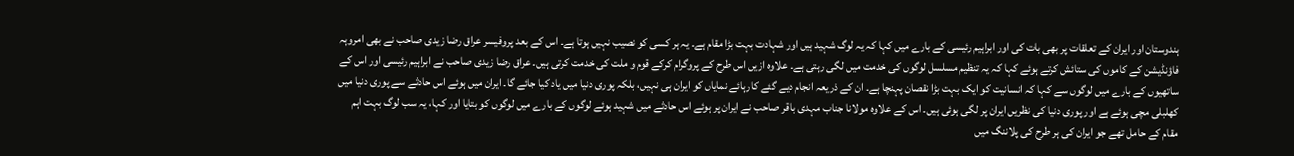ہندوستان اور ایران کے تعلقات پر بھی بات کی اور ابراہیم رئیسی کے بارے میں کہا کہ یہ لوگ شہید ہیں اور شہادت بہت بڑا مقام ہے۔ یہ ہر کسی کو نصیب نہیں ہوتا ہے۔ اس کے بعد پروفیسر عراق رضا زیدی صاحب نے بھی امروہہ فاؤنڈیشن کے کاموں کی ستائش کرتے ہوئے کہا کہ یہ تنظیم مسلسل لوگوں کی خدمت میں لگی رہتی ہے۔ علاوہ ازیں اس طرح کے پروگرام کرکے قوم و ملت کی خدمت کرتی ہیں۔ عراق رضا زیدی صاحب نے ابراہیم رئیسی اور اس کے ساتھیوں کے بارے میں لوگوں سے کہا کہ انسانیت کو ایک بہت بڑا نقصان پہنچا ہے۔ ان کے ذریعہ انجام دیے گئے کارہائے نمایاں کو ایران ہی نہیں، بلکہ پوری دنیا میں یاد کیا جائے گا۔ ایران میں ہوئے اس حادثے سے پوری دنیا میں کھلبلی مچی ہوئے ہے اور پوری دنیا کی نظریں ایران پر لگی ہوئی ہیں۔ اس کے علاوہ مولانا جناب مہدی باقر صاحب نے ایران پر ہوئے اس حادثے میں شہید ہوئے لوگوں کے بارے میں لوگوں کو بتایا اور کہا، یہ سب لوگ بہت اہم مقام کے حامل تھے جو ایران کی ہر طرح کی پلاننگ میں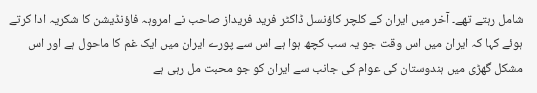شامل رہتے تھے۔ آخر میں ایران کے کلچر کاؤنسل ڈاکٹر فرید فریداز صاحب نے امروہہ فاؤنڈیشن کا شکریہ ادا کرتے ہوئے کہا کہ ایران میں اس وقت جو یہ سب کچھ ہوا ہے اس سے پورے ایران میں ایک غم کا ماحول ہے اور اس مشکل گھڑی میں ہندوستان کی عوام کی جانب سے ایران کو جو محبت مل رہی ہے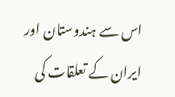اس سے ہندوستان اور ایران کے تعلقات کی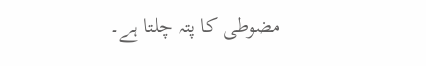مضوطی کا پتہ چلتا ہے۔